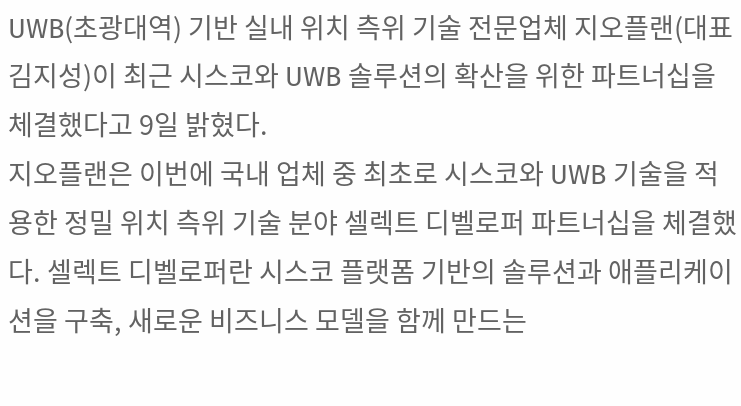UWB(초광대역) 기반 실내 위치 측위 기술 전문업체 지오플랜(대표 김지성)이 최근 시스코와 UWB 솔루션의 확산을 위한 파트너십을 체결했다고 9일 밝혔다.
지오플랜은 이번에 국내 업체 중 최초로 시스코와 UWB 기술을 적용한 정밀 위치 측위 기술 분야 셀렉트 디벨로퍼 파트너십을 체결했다. 셀렉트 디벨로퍼란 시스코 플랫폼 기반의 솔루션과 애플리케이션을 구축, 새로운 비즈니스 모델을 함께 만드는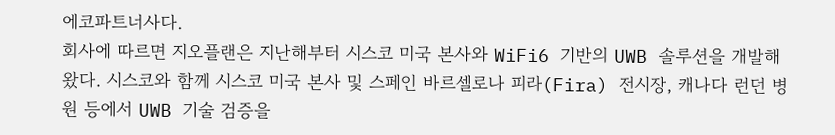에코파트너사다.
회사에 따르면 지오플랜은 지난해부터 시스코 미국 본사와 WiFi6 기반의 UWB 솔루션을 개발해 왔다. 시스코와 함께 시스코 미국 본사 및 스페인 바르셀로나 피라(Fira) 전시장, 캐나다 런던 병원 등에서 UWB 기술 검증을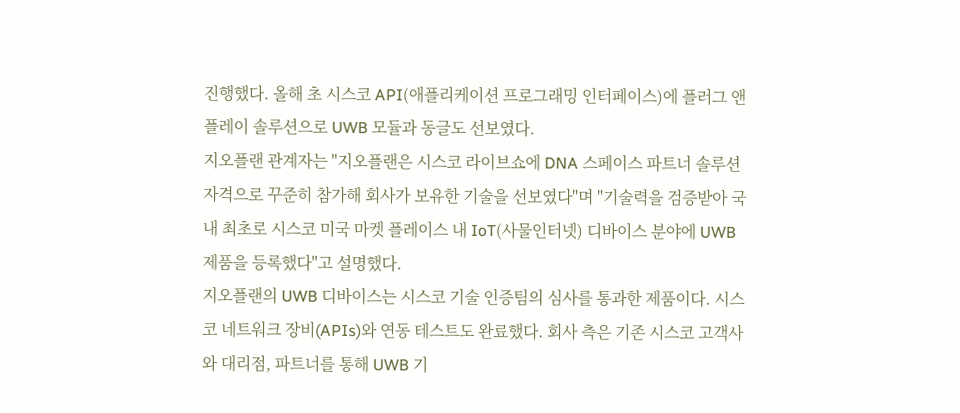진행했다. 올해 초 시스코 API(애플리케이션 프로그래밍 인터페이스)에 플러그 앤 플레이 솔루션으로 UWB 모듈과 동글도 선보였다.
지오플랜 관계자는 "지오플랜은 시스코 라이브쇼에 DNA 스페이스 파트너 솔루션 자격으로 꾸준히 참가해 회사가 보유한 기술을 선보였다"며 "기술력을 검증받아 국내 최초로 시스코 미국 마켓 플레이스 내 IoT(사물인터넷) 디바이스 분야에 UWB 제품을 등록했다"고 설명했다.
지오플랜의 UWB 디바이스는 시스코 기술 인증팀의 심사를 통과한 제품이다. 시스코 네트워크 장비(APIs)와 연동 테스트도 완료했다. 회사 측은 기존 시스코 고객사와 대리점, 파트너를 통해 UWB 기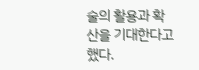술의 활용과 확산을 기대한다고 했다.